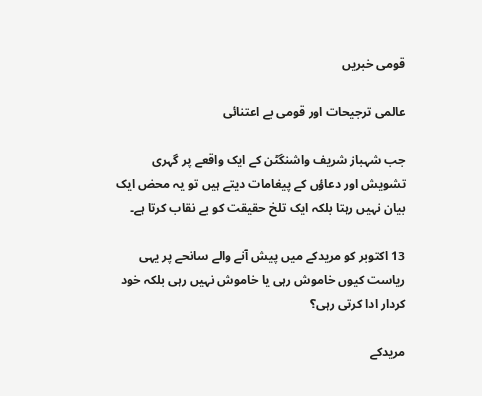قومی خبریں

عالمی ترجیحات اور قومی بے اعتنائی

جب شہباز شریف واشنگٹن کے ایک واقعے پر گہری تشویش اور دعاؤں کے پیغامات دیتے ہیں تو یہ محض ایک بیان نہیں رہتا بلکہ ایک تلخ حقیقت کو بے نقاب کرتا ہے۔

13 اکتوبر کو مریدکے میں پیش آنے والے سانحے پر یہی ریاست کیوں خاموش رہی یا خاموش نہیں رہی بلکہ خود کردار ادا کرتی رہی؟

مریدکے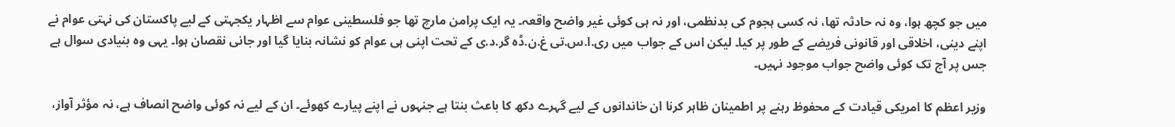میں جو کچھ ہوا، وہ نہ حادثہ تھا، نہ کسی ہجوم کی بدنظمی، اور نہ ہی کوئی غیر واضح واقعہ۔ یہ ایک پرامن مارچ تھا جو فلسطینی عوام سے اظہار یکجہتی کے لیے پاکستان کی نہتی عوام نے اپنے دینی، اخلاقی اور قانونی فریضے کے طور پر کیا۔ لیکن اس کے جواب میں ری.ا.س.تی غ.ن.ڈہ گر.د.ی کے تحت اپنی ہی عوام کو نشانہ بنایا گیا اور جانی نقصان ہوا۔ یہی وہ بنیادی سوال ہے جس پر آج تک کوئی واضح جواب موجود نہیں۔

وزیر اعظم کا امریکی قیادت کے محفوظ رہنے پر اطمینان ظاہر کرنا ان خاندانوں کے لیے گہرے دکھ کا باعث بنتا ہے جنہوں نے اپنے پیارے کھوئے۔ ان کے لیے نہ کوئی واضح انصاف ہے، نہ مؤثر آواز،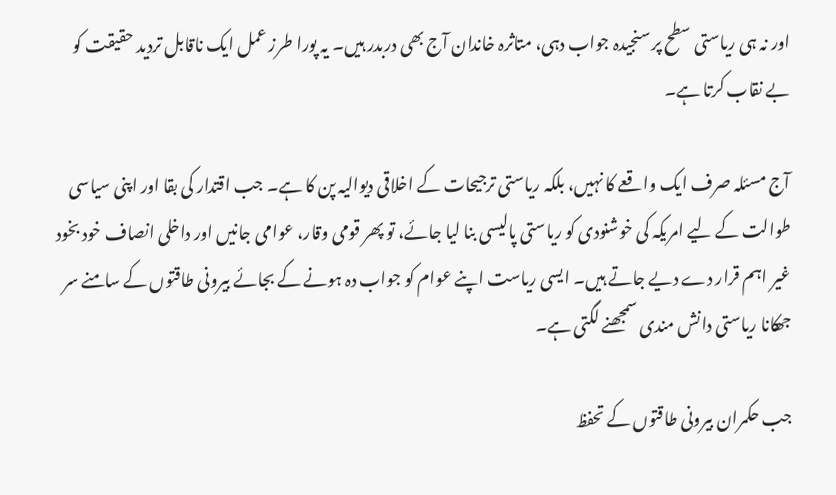اور نہ ہی ریاستی سطح پر سنجیدہ جواب دہی، متاثرہ خاندان آج بھی دربدر ہیں۔ یہ پورا طرز عمل ایک ناقابل تردید حقیقت کو بے نقاب کرتا ہے۔

آج مسئلہ صرف ایک واقعے کا نہیں، بلکہ ریاستی ترجیحات کے اخلاقی دیوالیہ پن کا ہے۔ جب اقتدار کی بقا اور اپنی سیاسی طوالت کے لیے امریکہ کی خوشنودی کو ریاستی پالیسی بنا لیا جائے، تو پھر قومی وقار، عوامی جانیں اور داخلی انصاف خود بخود غیر اہم قرار دے دیے جاتے ہیں۔ ایسی ریاست اپنے عوام کو جواب دہ ہونے کے بجائے بیرونی طاقتوں کے سامنے سر جھکانا ریاستی دانش مندی سمجھنے لگتی ہے۔

جب حکمران بیرونی طاقتوں کے تحفظ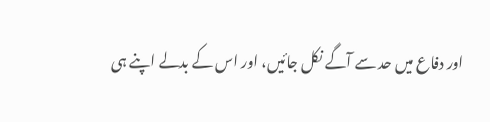اور دفاع میں حد سے آگے نکل جائیں، اور اس کے بدلے اپنے ہی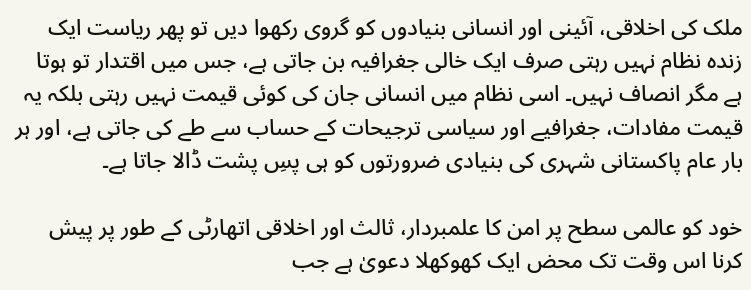ملک کی اخلاقی، آئینی اور انسانی بنیادوں کو گروی رکھوا دیں تو پھر ریاست ایک زندہ نظام نہیں رہتی صرف ایک خالی جغرافیہ بن جاتی ہے، جس میں اقتدار تو ہوتا ہے مگر انصاف نہیں۔ اسی نظام میں انسانی جان کی کوئی قیمت نہیں رہتی بلکہ یہ قیمت مفادات، جغرافیے اور سیاسی ترجیحات کے حساب سے طے کی جاتی ہے، اور ہر بار عام پاکستانی شہری کی بنیادی ضرورتوں کو ہی پسِ پشت ڈالا جاتا ہے۔

خود کو عالمی سطح پر امن کا علمبردار، ثالث اور اخلاقی اتھارٹی کے طور پر پیش کرنا اس وقت تک محض ایک کھوکھلا دعویٰ ہے جب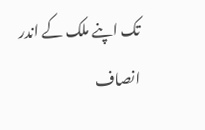تک اپنے ملک کے اندر انصاف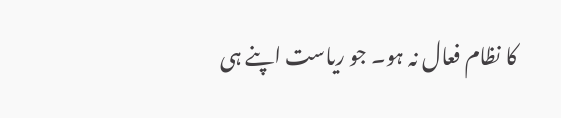کا نظام فعال نہ ہو۔ جو ریاست اپنے ہی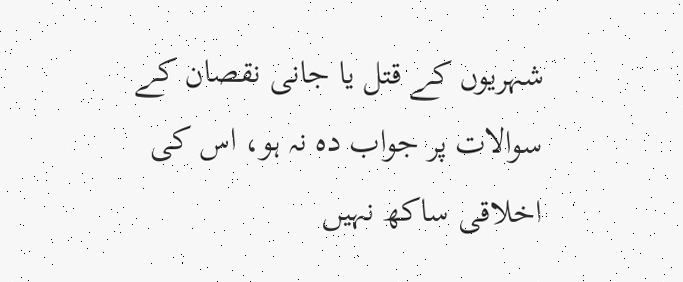شہریوں کے قتل یا جانی نقصان کے سوالات پر جواب دہ نہ ہو، اس کی اخلاقی ساکھ نہیں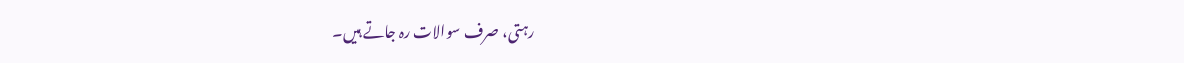رہتی، صرف سوالات رہ جاتے ہیں۔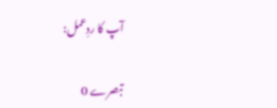آپ کا ردِعمل:

تبصرے 0